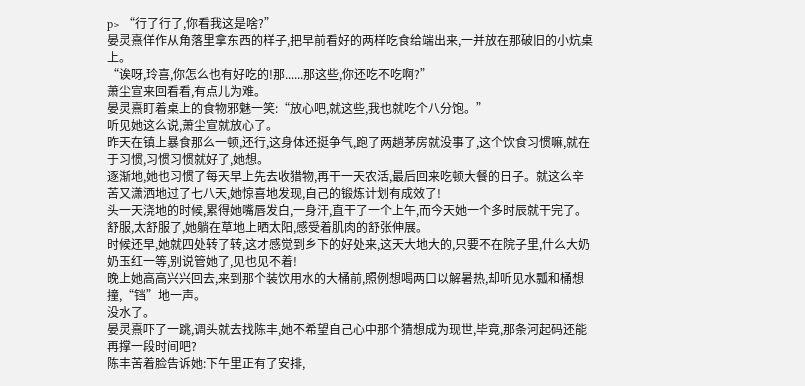p> “行了行了,你看我这是啥?”
晏灵熹佯作从角落里拿东西的样子,把早前看好的两样吃食给端出来,一并放在那破旧的小炕桌上。
“诶呀,玲喜,你怎么也有好吃的!那......那这些,你还吃不吃啊?”
萧尘宣来回看看,有点儿为难。
晏灵熹盯着桌上的食物邪魅一笑:“放心吧,就这些,我也就吃个八分饱。”
听见她这么说,萧尘宣就放心了。
昨天在镇上暴食那么一顿,还行,这身体还挺争气,跑了两趟茅房就没事了,这个饮食习惯嘛,就在于习惯,习惯习惯就好了,她想。
逐渐地,她也习惯了每天早上先去收猎物,再干一天农活,最后回来吃顿大餐的日子。就这么辛苦又潇洒地过了七八天,她惊喜地发现,自己的锻炼计划有成效了!
头一天浇地的时候,累得她嘴唇发白,一身汗,直干了一个上午,而今天她一个多时辰就干完了。
舒服,太舒服了,她躺在草地上晒太阳,感受着肌肉的舒张伸展。
时候还早,她就四处转了转,这才感觉到乡下的好处来,这天大地大的,只要不在院子里,什么大奶奶玉红一等,别说管她了,见也见不着!
晚上她高高兴兴回去,来到那个装饮用水的大桶前,照例想喝两口以解暑热,却听见水瓢和桶想撞,“铛”地一声。
没水了。
晏灵熹吓了一跳,调头就去找陈丰,她不希望自己心中那个猜想成为现世,毕竟,那条河起码还能再撑一段时间吧?
陈丰苦着脸告诉她:下午里正有了安排,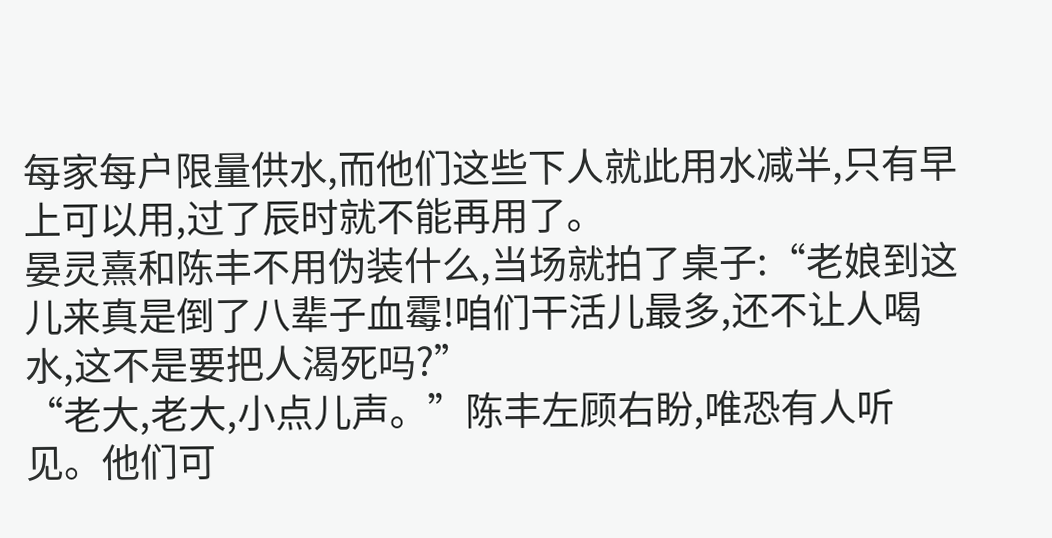每家每户限量供水,而他们这些下人就此用水减半,只有早上可以用,过了辰时就不能再用了。
晏灵熹和陈丰不用伪装什么,当场就拍了桌子:“老娘到这儿来真是倒了八辈子血霉!咱们干活儿最多,还不让人喝水,这不是要把人渴死吗?”
“老大,老大,小点儿声。”陈丰左顾右盼,唯恐有人听见。他们可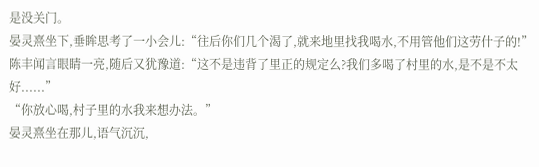是没关门。
晏灵熹坐下,垂眸思考了一小会儿:“往后你们几个渴了,就来地里找我喝水,不用管他们这劳什子的!”
陈丰闻言眼睛一亮,随后又犹豫道:“这不是违背了里正的规定么?我们多喝了村里的水,是不是不太好......”
“你放心喝,村子里的水我来想办法。”
晏灵熹坐在那儿,语气沉沉,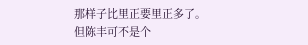那样子比里正要里正多了。
但陈丰可不是个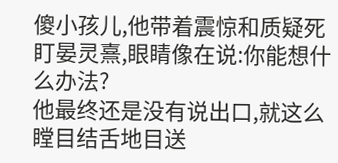傻小孩儿,他带着震惊和质疑死盯晏灵熹,眼睛像在说:你能想什么办法?
他最终还是没有说出口,就这么瞠目结舌地目送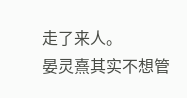走了来人。
晏灵熹其实不想管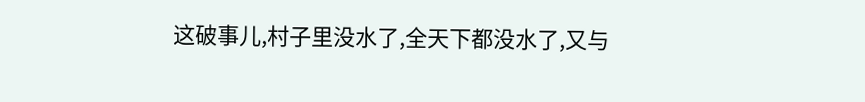这破事儿,村子里没水了,全天下都没水了,又与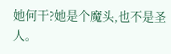她何干?她是个魔头,也不是圣人。